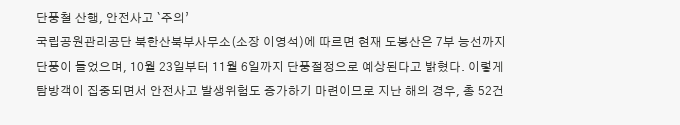단풍철 산행, 안전사고 `주의’
국립공원관리공단 북한산북부사무소(소장 이영석)에 따르면 현재 도봉산은 7부 능선까지 단풍이 들었으며, 10월 23일부터 11월 6일까지 단풍절정으로 예상된다고 밝혔다. 이렇게 탐방객이 집중되면서 안전사고 발생위험도 증가하기 마련이므로 지난 해의 경우, 총 52건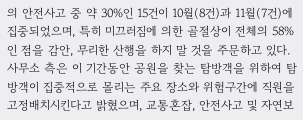의 안전사고 중 약 30%인 15건이 10월(8건)과 11월(7건)에 집중되었으며, 특히 미끄러짐에 의한 골절상이 전체의 58%인 점을 감안, 무리한 산행을 하지 말 것을 주문하고 있다.
사무소 측은 이 기간동안 공원을 찾는 탐방객을 위하여 탐방객이 집중적으로 몰리는 주요 장소와 위험구간에 직원을 고정배치시킨다고 밝혔으며, 교통혼잡, 안전사고 및 자연보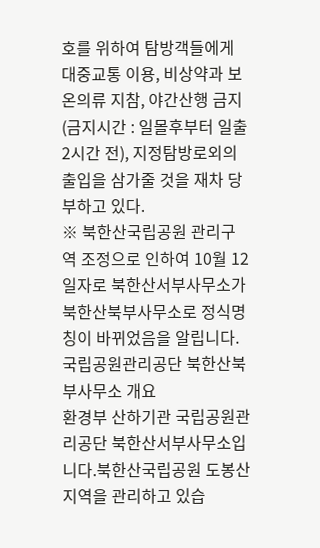호를 위하여 탐방객들에게 대중교통 이용, 비상약과 보온의류 지참, 야간산행 금지(금지시간 : 일몰후부터 일출 2시간 전), 지정탐방로외의 출입을 삼가줄 것을 재차 당부하고 있다.
※ 북한산국립공원 관리구역 조정으로 인하여 10월 12일자로 북한산서부사무소가 북한산북부사무소로 정식명칭이 바뀌었음을 알립니다.
국립공원관리공단 북한산북부사무소 개요
환경부 산하기관 국립공원관리공단 북한산서부사무소입니다.북한산국립공원 도봉산지역을 관리하고 있습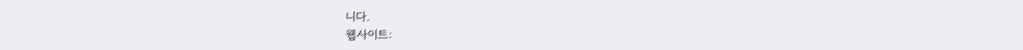니다.
웹사이트: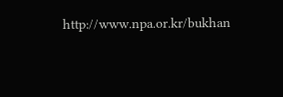http://www.npa.or.kr/bukhan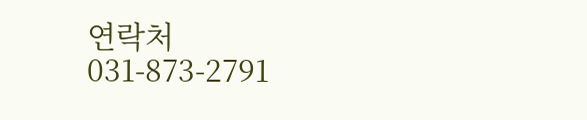연락처
031-873-2791